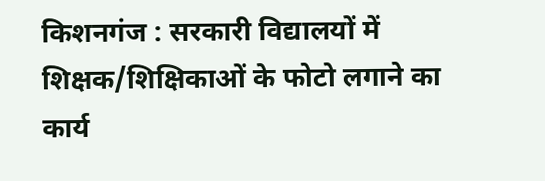किशनगंज : सरकारी विद्यालयों में शिक्षक/शिक्षिकाओं के फोटो लगाने का कार्य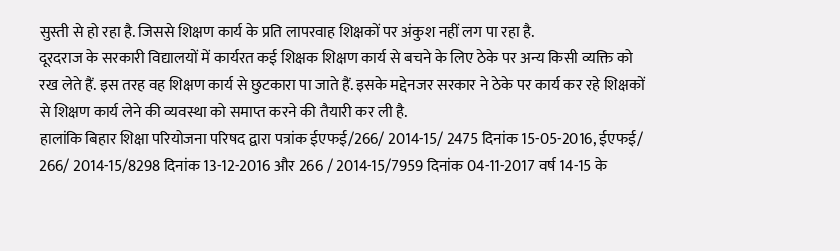सुस्ती से हो रहा है. जिससे शिक्षण कार्य के प्रति लापरवाह शिक्षकों पर अंकुश नहीं लग पा रहा है.
दूरदराज के सरकारी विद्यालयों में कार्यरत कई शिक्षक शिक्षण कार्य से बचने के लिए ठेके पर अन्य किसी व्यक्ति को रख लेते हैं. इस तरह वह शिक्षण कार्य से छुटकारा पा जाते हैं. इसके मद्देनजर सरकार ने ठेके पर कार्य कर रहे शिक्षकों से शिक्षण कार्य लेने की व्यवस्था को समाप्त करने की तैयारी कर ली है.
हालांकि बिहार शिक्षा परियोजना परिषद द्वारा पत्रांक ईएफई/266/ 2014-15/ 2475 दिनांक 15-05-2016, ईएफई/ 266/ 2014-15/8298 दिनांक 13-12-2016 और 266 / 2014-15/7959 दिनांक 04-11-2017 वर्ष 14-15 के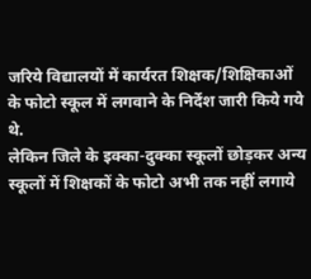जरिये विद्यालयों में कार्यरत शिक्षक/शिक्षिकाओं के फोटो स्कूल में लगवाने के निर्देश जारी किये गये थे.
लेकिन जिले के इक्का-दुक्का स्कूलों छोड़कर अन्य स्कूलों में शिक्षकों के फोटो अभी तक नहीं लगाये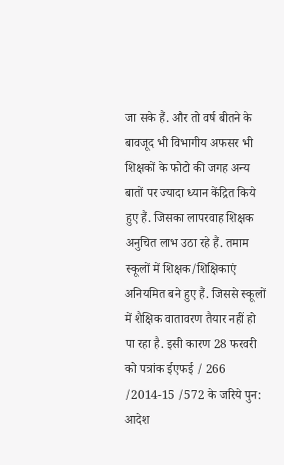जा सके हैं. और तो वर्ष बीतने के बावजूद भी विभागीय अफसर भी शिक्षकों के फोटो की जगह अन्य बातों पर ज्यादा ध्यान केंद्रित किये हुए हैं. जिसका लापरवाह शिक्षक अनुचित लाभ उठा रहे हैं. तमाम स्कूलों में शिक्षक/शिक्षिकाएं अनियमित बने हुए हैं. जिससे स्कूलों में शैक्षिक वातावरण तैयार नहीं हो पा रहा है. इसी कारण 28 फरवरी को पत्रांक ईएफई / 266 /2014-15 /572 के जरिये पुन: आदेश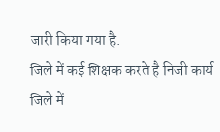जारी किया गया है.
जिले में कई शिक्षक करते है निजी कार्य
जिले में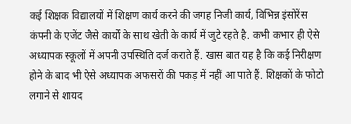कई शिक्षक विद्यालयों में शिक्षण कार्य करने की जगह निजी कार्य, विभिन्न इंसोरेंस कंपनी के एजेंट जैसे कार्यों के साथ खेती के कार्य में जुटे रहते है. कभी कभार ही ऐसे अध्यापक स्कूलों में अपनी उपस्थिति दर्ज कराते हैं. खास बात यह है कि कई निरीक्षण होने के बाद भी ऐसे अध्यापक अफसरों की पकड़ में नहीं आ पाते हैं. शिक्षकों के फोटो लगाने से शायद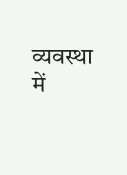व्यवस्था में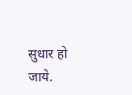सुधार हो जाये.